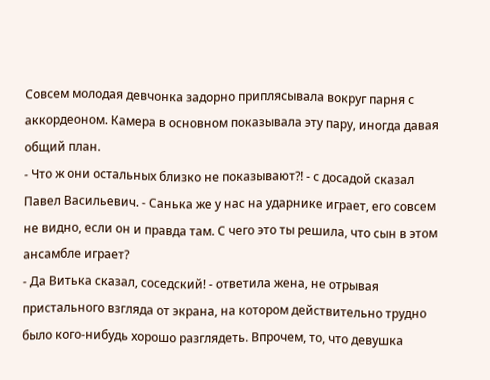Совсем молодая девчонка задорно приплясывала вокруг парня с аккордеоном. Камера в основном показывала эту пару, иногда давая общий план.
- Что ж они остальных близко не показывают?! - с досадой сказал Павел Васильевич. - Санька же у нас на ударнике играет, его совсем не видно, если он и правда там. С чего это ты решила, что сын в этом ансамбле играет?
- Да Витька сказал, соседский! - ответила жена, не отрывая пристального взгляда от экрана, на котором действительно трудно было кого-нибудь хорошо разглядеть. Впрочем, то, что девушка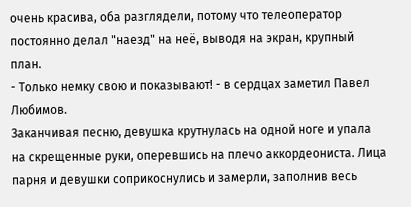очень красива, оба разглядели, потому что телеоператор постоянно делал "наезд" на неё, выводя на экран, крупный план.
- Только немку свою и показывают! - в сердцах заметил Павел Любимов.
Заканчивая песню, девушка крутнулась на одной ноге и упала на скрещенные руки, оперевшись на плечо аккордеониста. Лица парня и девушки соприкоснулись и замерли, заполнив весь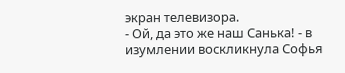экран телевизора.
- Ой, да это же наш Санька! - в изумлении воскликнула Софья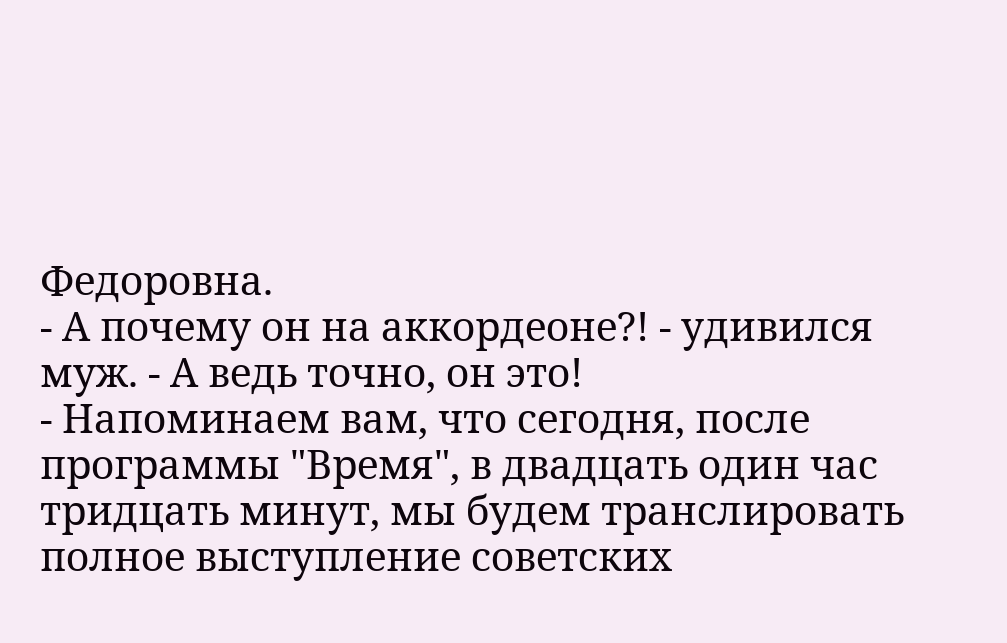Федоровна.
- А почему он на аккордеоне?! - удивился муж. - А ведь точно, он это!
- Напоминаем вам, что сегодня, после программы "Время", в двадцать один час тридцать минут, мы будем транслировать полное выступление советских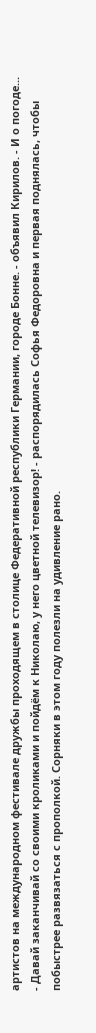артистов на международном фестивале дружбы проходящем в столице Федеративной республики Германии, городе Бонне. - объявил Кирилов. - И о погоде...
- Давай заканчивай со своими кроликами и пойдём к Николаю, у него цветной телевизор! - распорядилась Софья Федоровна и первая поднялась, чтобы побыстрее развязаться с прополкой. Сорняки в этом году полезли на удивление рано.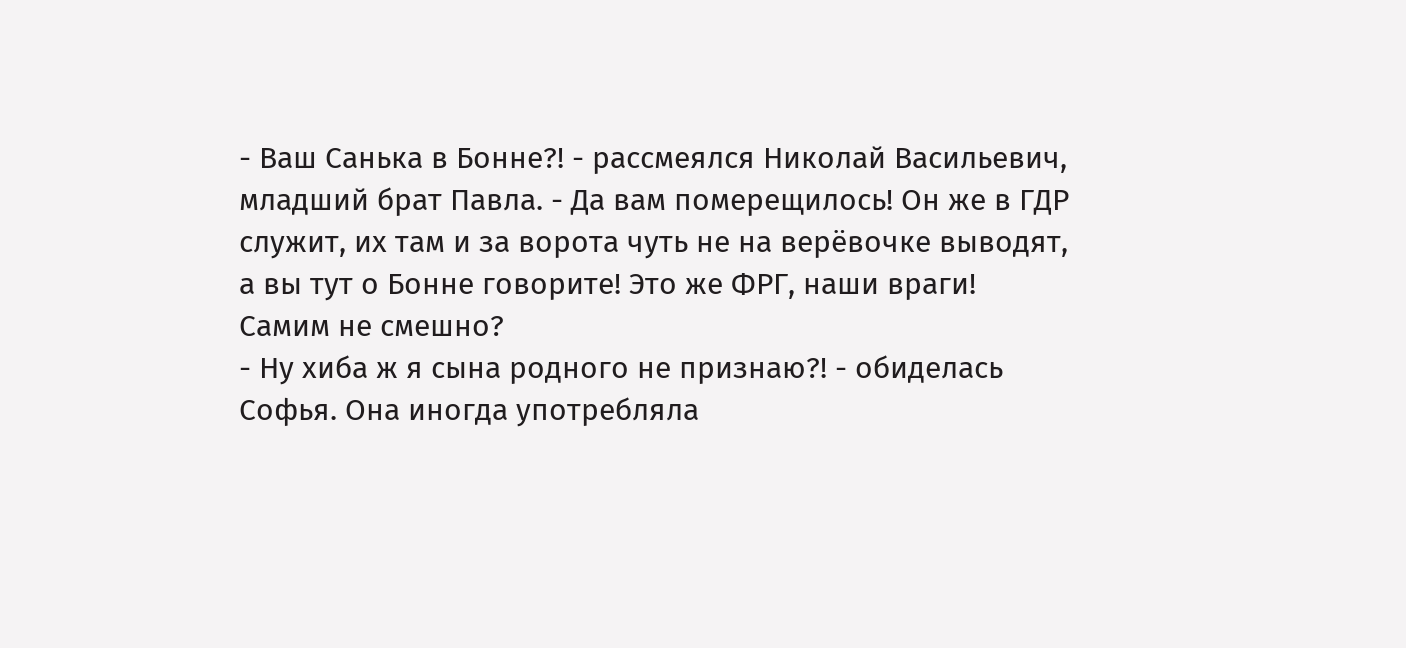- Ваш Санька в Бонне?! - рассмеялся Николай Васильевич, младший брат Павла. - Да вам померещилось! Он же в ГДР служит, их там и за ворота чуть не на верёвочке выводят, а вы тут о Бонне говорите! Это же ФРГ, наши враги! Самим не смешно?
- Ну хиба ж я сына родного не признаю?! - обиделась Софья. Она иногда употребляла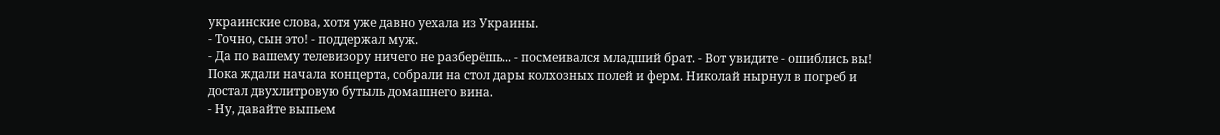украинские слова, хотя уже давно уехала из Украины.
- Точно, сын это! - поддержал муж.
- Да по вашему телевизору ничего не разберёшь... - посмеивался младший брат. - Вот увидите - ошиблись вы!
Пока ждали начала концерта, собрали на стол дары колхозных полей и ферм. Николай нырнул в погреб и достал двухлитровую бутыль домашнего вина.
- Ну, давайте выпьем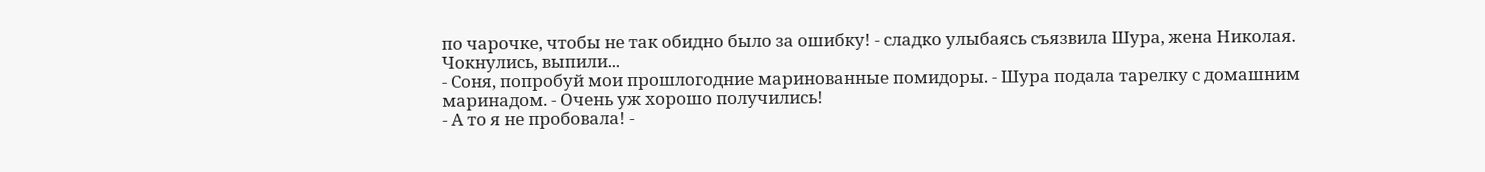по чарочке, чтобы не так обидно было за ошибку! - сладко улыбаясь съязвила Шура, жена Николая.
Чокнулись, выпили...
- Соня, попробуй мои прошлогодние маринованные помидоры. - Шура подала тарелку с домашним маринадом. - Очень уж хорошо получились!
- А то я не пробовала! -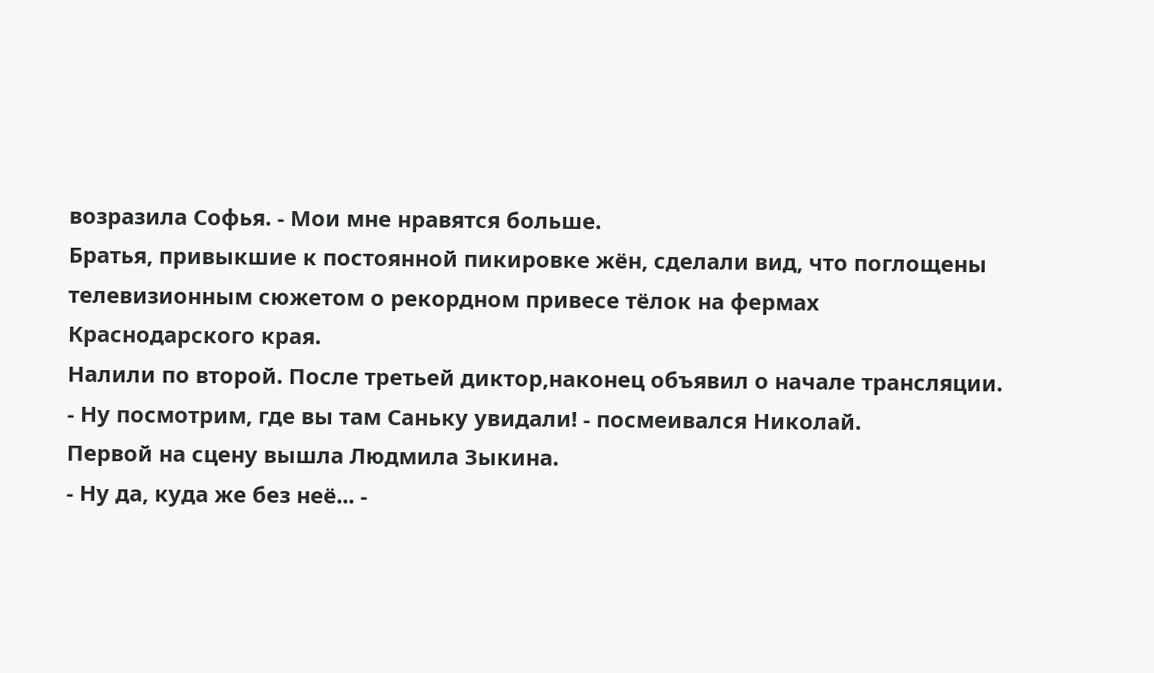возразила Софья. - Мои мне нравятся больше.
Братья, привыкшие к постоянной пикировке жён, сделали вид, что поглощены телевизионным сюжетом о рекордном привесе тёлок на фермах Краснодарского края.
Налили по второй. После третьей диктор,наконец объявил о начале трансляции.
- Ну посмотрим, где вы там Саньку увидали! - посмеивался Николай.
Первой на сцену вышла Людмила Зыкина.
- Ну да, куда же без неё... -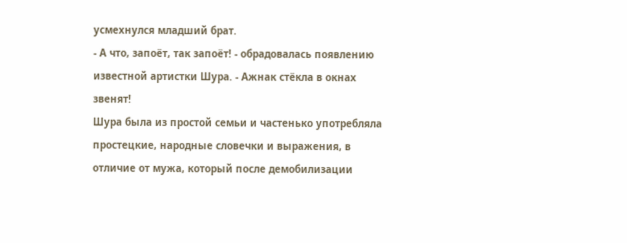усмехнулся младший брат.
- А что, запоёт, так запоёт! - обрадовалась появлению известной артистки Шура. - Ажнак стёкла в окнах звенят!
Шура была из простой семьи и частенько употребляла простецкие, народные словечки и выражения, в отличие от мужа, который после демобилизации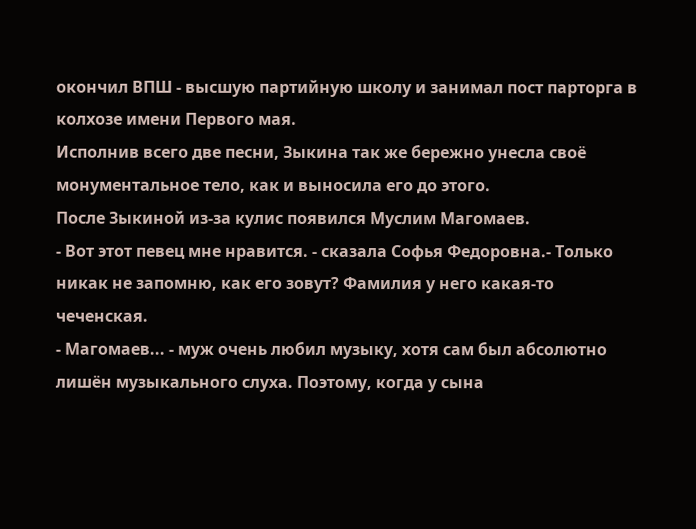окончил ВПШ - высшую партийную школу и занимал пост парторга в колхозе имени Первого мая.
Исполнив всего две песни, Зыкина так же бережно унесла своё монументальное тело, как и выносила его до этого.
После Зыкиной из-за кулис появился Муслим Магомаев.
- Вот этот певец мне нравится. - сказала Софья Федоровна.- Только никак не запомню, как его зовут? Фамилия у него какая-то чеченская.
- Магомаев... - муж очень любил музыку, хотя сам был абсолютно лишён музыкального слуха. Поэтому, когда у сына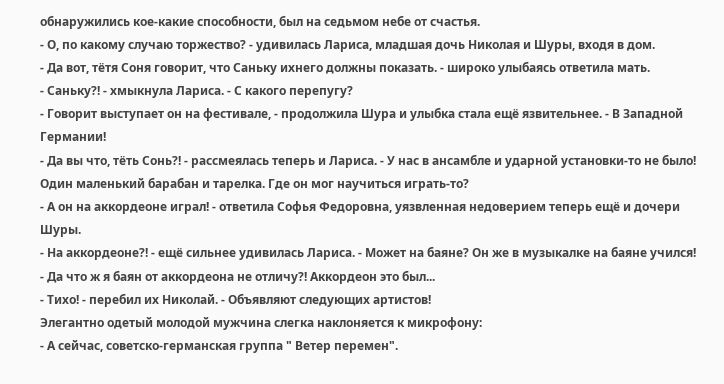обнаружились кое-какие способности, был на седьмом небе от счастья.
- О, по какому случаю торжество? - удивилась Лариса, младшая дочь Николая и Шуры, входя в дом.
- Да вот, тётя Соня говорит, что Саньку ихнего должны показать. - широко улыбаясь ответила мать.
- Саньку?! - хмыкнула Лариса. - С какого перепугу?
- Говорит выступает он на фестивале, - продолжила Шура и улыбка стала ещё язвительнее. - В Западной Германии!
- Да вы что, тёть Сонь?! - рассмеялась теперь и Лариса. - У нас в ансамбле и ударной установки-то не было! Один маленький барабан и тарелка. Где он мог научиться играть-то?
- А он на аккордеоне играл! - ответила Софья Федоровна, уязвленная недоверием теперь ещё и дочери Шуры.
- На аккордеоне?! - ещё сильнее удивилась Лариса. - Может на баяне? Он же в музыкалке на баяне учился!
- Да что ж я баян от аккордеона не отличу?! Аккордеон это был...
- Тихо! - перебил их Николай. - Объявляют следующих артистов!
Элегантно одетый молодой мужчина слегка наклоняется к микрофону:
- А сейчас, советско-германская группа " Ветер перемен".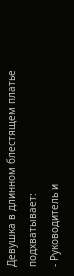Девушка в длинном блестящем платье подхватывает:
- Руководитель и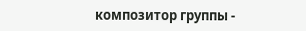композитор группы -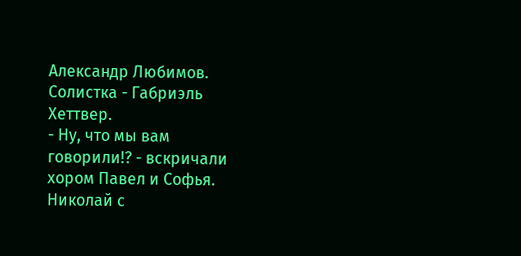Александр Любимов. Солистка - Габриэль Хеттвер.
- Ну, что мы вам говорили!? - вскричали хором Павел и Софья.
Николай с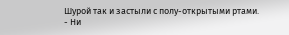Шурой так и застыли с полу-открытыми ртами.
- Ни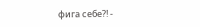фига себе?! -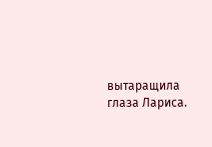вытаращила глаза Лариса.